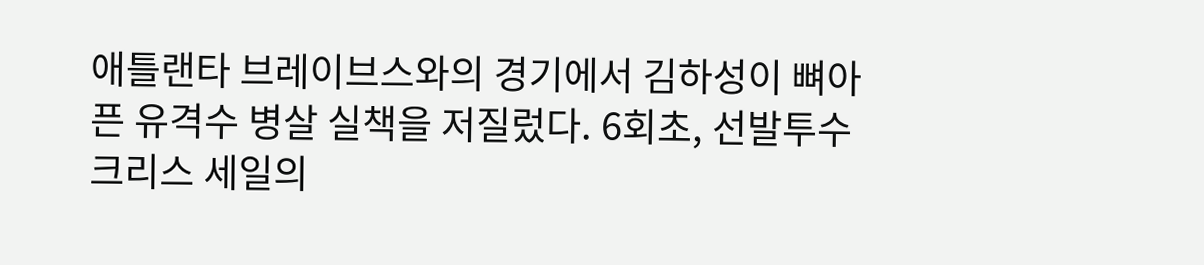애틀랜타 브레이브스와의 경기에서 김하성이 뼈아픈 유격수 병살 실책을 저질렀다. 6회초, 선발투수 크리스 세일의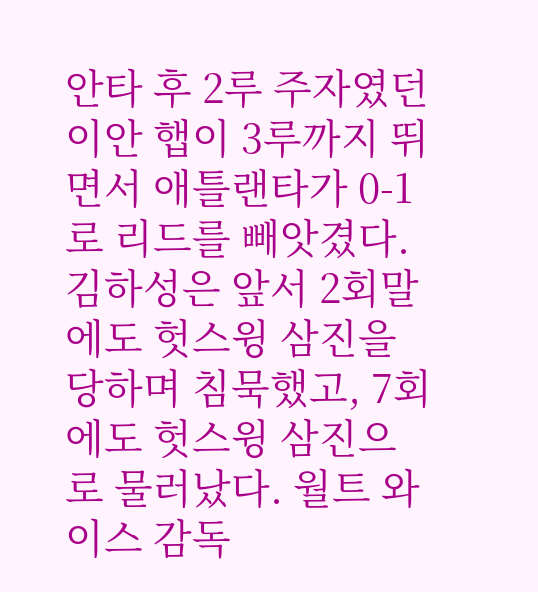안타 후 2루 주자였던 이안 햅이 3루까지 뛰면서 애틀랜타가 0-1로 리드를 빼앗겼다. 김하성은 앞서 2회말에도 헛스윙 삼진을 당하며 침묵했고, 7회에도 헛스윙 삼진으로 물러났다. 월트 와이스 감독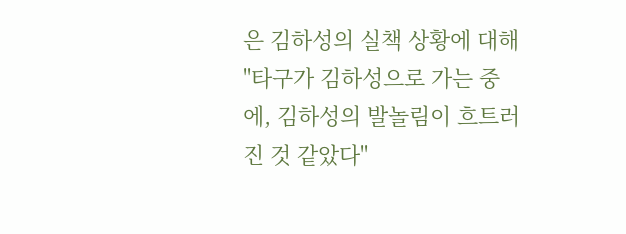은 김하성의 실책 상황에 대해 "타구가 김하성으로 가는 중에, 김하성의 발놀림이 흐트러진 것 같았다"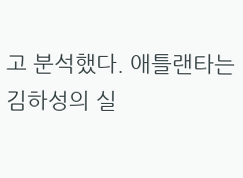고 분석했다. 애틀랜타는 김하성의 실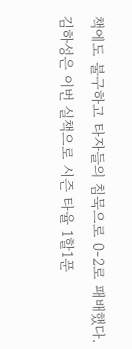책에도 불구하고 타자들의 침묵으로 0-2로 패배했다. 김하성은 이번 실책으로 시즌 타율 1할1푼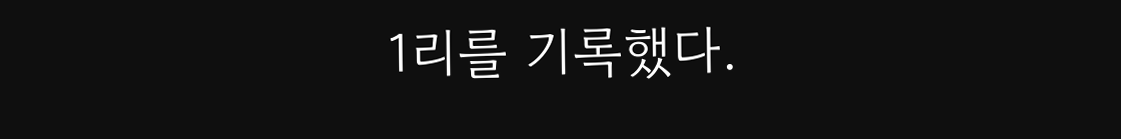1리를 기록했다.